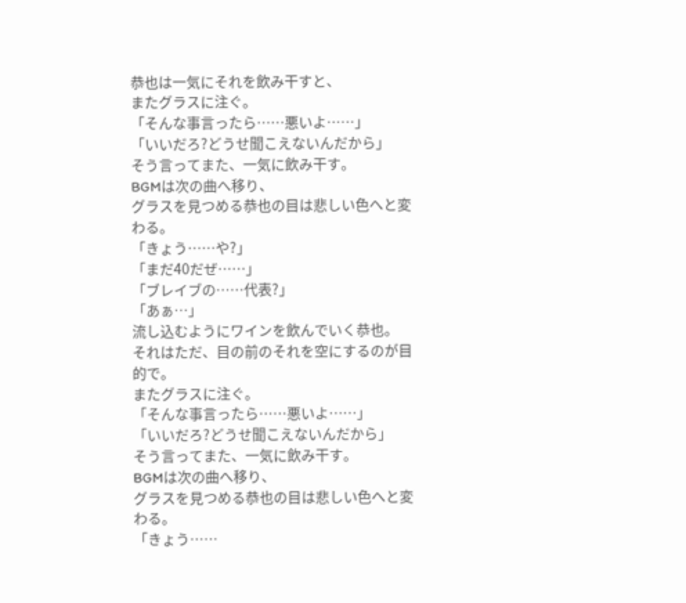恭也は一気にそれを飲み干すと、
またグラスに注ぐ。
「そんな事言ったら……悪いよ……」
「いいだろ?どうせ聞こえないんだから」
そう言ってまた、一気に飲み干す。
BGMは次の曲へ移り、
グラスを見つめる恭也の目は悲しい色へと変わる。
「きょう……や?」
「まだ40だぜ……」
「ブレイブの……代表?」
「あぁ…」
流し込むようにワインを飲んでいく恭也。
それはただ、目の前のそれを空にするのが目的で。
またグラスに注ぐ。
「そんな事言ったら……悪いよ……」
「いいだろ?どうせ聞こえないんだから」
そう言ってまた、一気に飲み干す。
BGMは次の曲へ移り、
グラスを見つめる恭也の目は悲しい色へと変わる。
「きょう……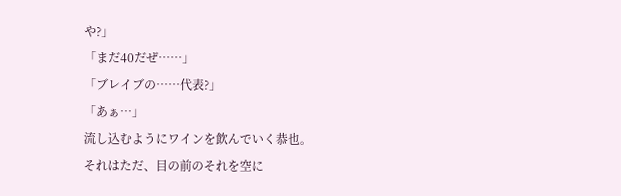や?」
「まだ40だぜ……」
「ブレイブの……代表?」
「あぁ…」
流し込むようにワインを飲んでいく恭也。
それはただ、目の前のそれを空に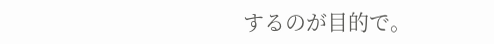するのが目的で。